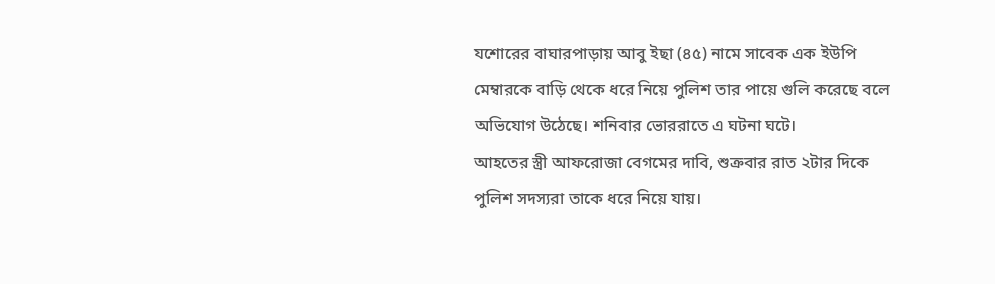যশোরের বাঘারপাড়ায় আবু ইছা (৪৫) নামে সাবেক এক ইউপি মেম্বারকে বাড়ি থেকে ধরে নিয়ে পুলিশ তার পায়ে গুলি করেছে বলে অভিযোগ উঠেছে। শনিবার ভোররাতে এ ঘটনা ঘটে।
আহতের স্ত্রী আফরোজা বেগমের দাবি, শুক্রবার রাত ২টার দিকে পুলিশ সদস্যরা তাকে ধরে নিয়ে যায়।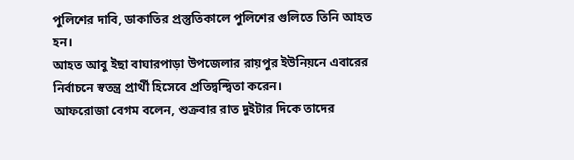পুলিশের দাবি, ডাকাতির প্রস্তুতিকালে পুলিশের গুলিতে তিনি আহত হন।
আহত আবু ইছা বাঘারপাড়া উপজেলার রায়পুর ইউনিয়নে এবারের নির্বাচনে স্বতন্ত্র প্রার্থী হিসেবে প্রতিদ্বন্দ্বিতা করেন।
আফরোজা বেগম বলেন, শুক্রবার রাত দুইটার দিকে তাদের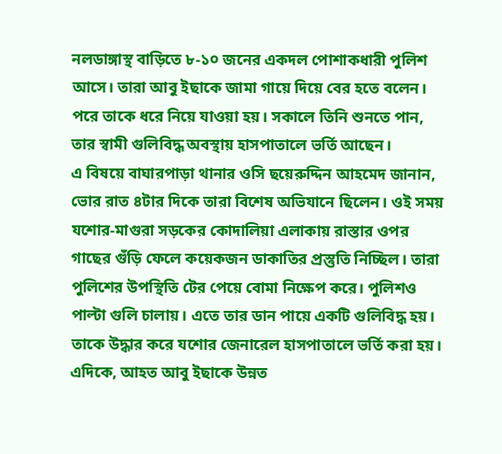নলডাঙ্গাস্থ বাড়িতে ৮-১০ জনের একদল পোশাকধারী পুলিশ আসে। তারা আবু ইছাকে জামা গায়ে দিয়ে বের হতে বলেন। পরে তাকে ধরে নিয়ে যাওয়া হয়। সকালে তিনি শুনতে পান, তার স্বামী গুলিবিদ্ধ অবস্থায় হাসপাতালে ভর্তি আছেন।
এ বিষয়ে বাঘারপাড়া থানার ওসি ছয়েরুদ্দিন আহমেদ জানান, ভোর রাত ৪টার দিকে তারা বিশেষ অভিযানে ছিলেন। ওই সময় যশোর-মাগুরা সড়কের কোদালিয়া এলাকায় রাস্তার ওপর গাছের গুঁড়ি ফেলে কয়েকজন ডাকাতির প্রস্তুতি নিচ্ছিল। তারা পুলিশের উপস্থিতি টের পেয়ে বোমা নিক্ষেপ করে। পুলিশও পাল্টা গুলি চালায়। এতে তার ডান পায়ে একটি গুলিবিদ্ধ হয়।
তাকে উদ্ধার করে যশোর জেনারেল হাসপাতালে ভর্তি করা হয়।
এদিকে, আহত আবু ইছাকে উন্নত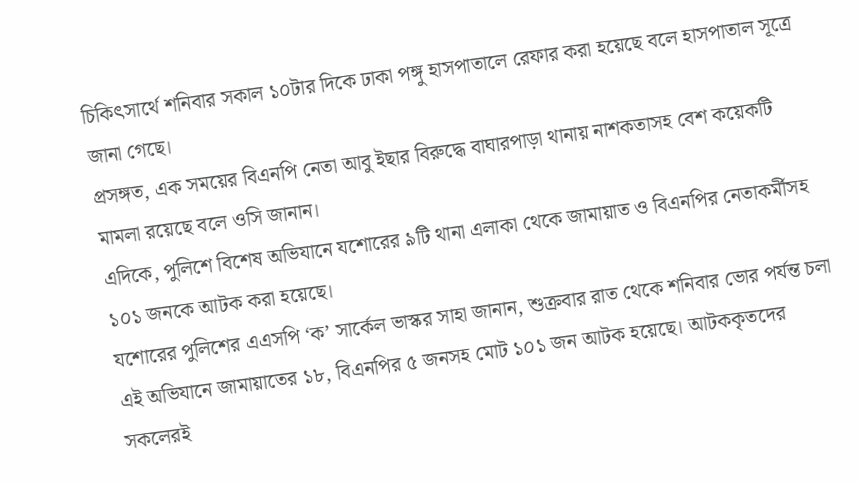চিকিৎসার্থে শনিবার সকাল ১০টার দিকে ঢাকা পঙ্গু হাসপাতালে রেফার করা হয়েছে বলে হাসপাতাল সূত্রে জানা গেছে।
প্রসঙ্গত, এক সময়ের বিএনপি নেতা আবু ইছার বিরুদ্ধে বাঘারপাড়া থানায় নাশকতাসহ বেশ কয়েকটি মামলা রয়েছে বলে ওসি জানান।
এদিকে, পুলিশে বিশেষ অভিযানে যশোরের ৯টি থানা এলাকা থেকে জামায়াত ও বিএনপির নেতাকর্মীসহ ১০১ জনকে আটক করা হয়েছে।
যশোরের পুলিশের এএসপি ‘ক’ সার্কেল ভাস্কর সাহা জানান, শুক্রবার রাত থেকে শনিবার ভোর পর্যন্ত চলা এই অভিযানে জামায়াতের ১৮, বিএনপির ৫ জনসহ মোট ১০১ জন আটক হয়েছে। আটককৃতদের সকলেরই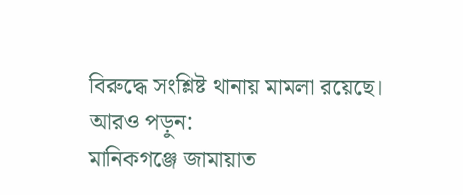বিরুদ্ধে সংশ্লিষ্ট থানায় মামলা রয়েছে।
আরও পড়ুন:
মানিকগঞ্জে জামায়াত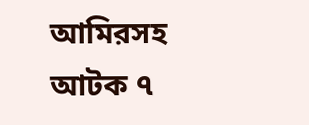আমিরসহ আটক ৭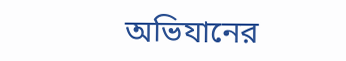অভিযানের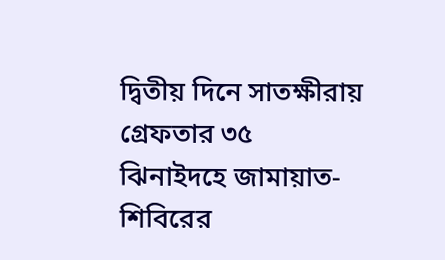দ্বিতীয় দিনে সাতক্ষীরায় গ্রেফতার ৩৫
ঝিনাইদহে জামায়াত-শিবিরের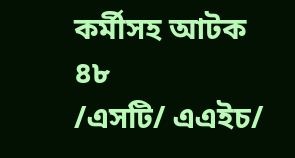কর্মীসহ আটক ৪৮
/এসটি/ এএইচ/